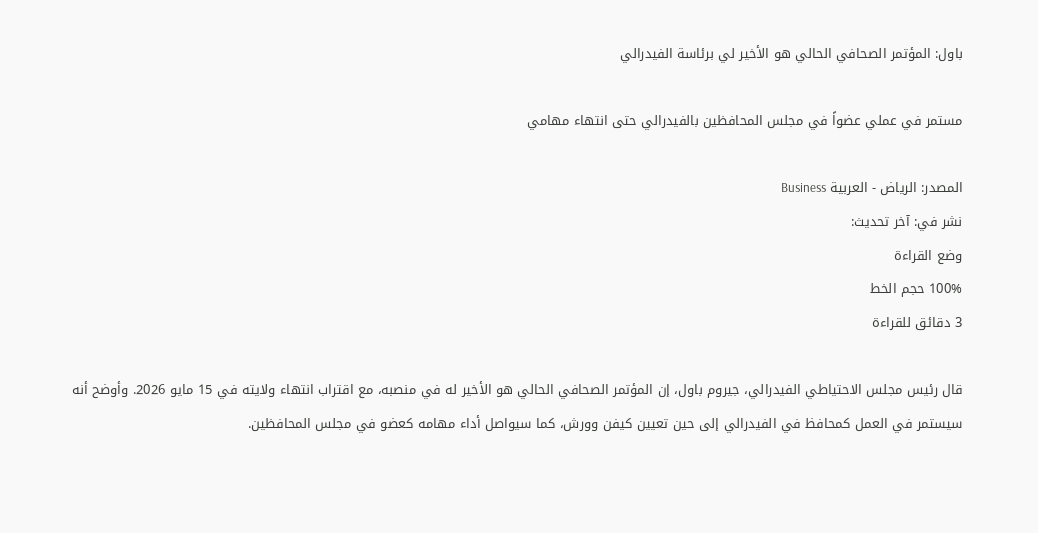باول: المؤتمر الصحافي الحالي هو الأخير لي برئاسة الفيدرالي

مستمر في عملي عضواً في مجلس المحافظين بالفيدرالي حتى انتهاء مهامي

المصدر: الرياض - العربية Business
نشر في: آخر تحديث:
وضع القراءة
100% حجم الخط
3 دقائق للقراءة

قال رئيس مجلس الاحتياطي الفيدرالي، جيروم باول، إن المؤتمر الصحافي الحالي هو الأخير له في منصبه، مع اقتراب انتهاء ولايته في 15 مايو 2026. وأوضح أنه سيستمر في العمل كمحافظ في الفيدرالي إلى حين تعيين كيفن وورش، كما سيواصل أداء مهامه كعضو في مجلس المحافظين.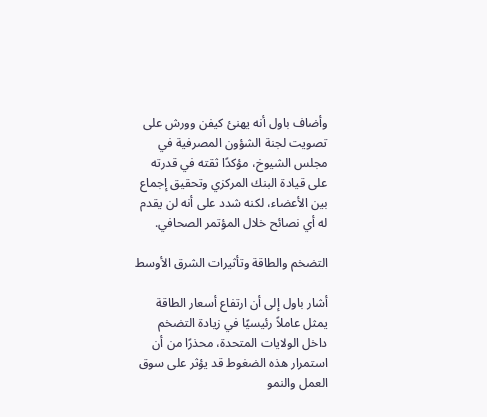وأضاف باول أنه يهنئ كيفن وورش على تصويت لجنة الشؤون المصرفية في مجلس الشيوخ، مؤكدًا ثقته في قدرته على قيادة البنك المركزي وتحقيق إجماع بين الأعضاء، لكنه شدد على أنه لن يقدم له أي نصائح خلال المؤتمر الصحافي.

التضخم والطاقة وتأثيرات الشرق الأوسط

أشار باول إلى أن ارتفاع أسعار الطاقة يمثل عاملاً رئيسيًا في زيادة التضخم داخل الولايات المتحدة، محذرًا من أن استمرار هذه الضغوط قد يؤثر على سوق العمل والنمو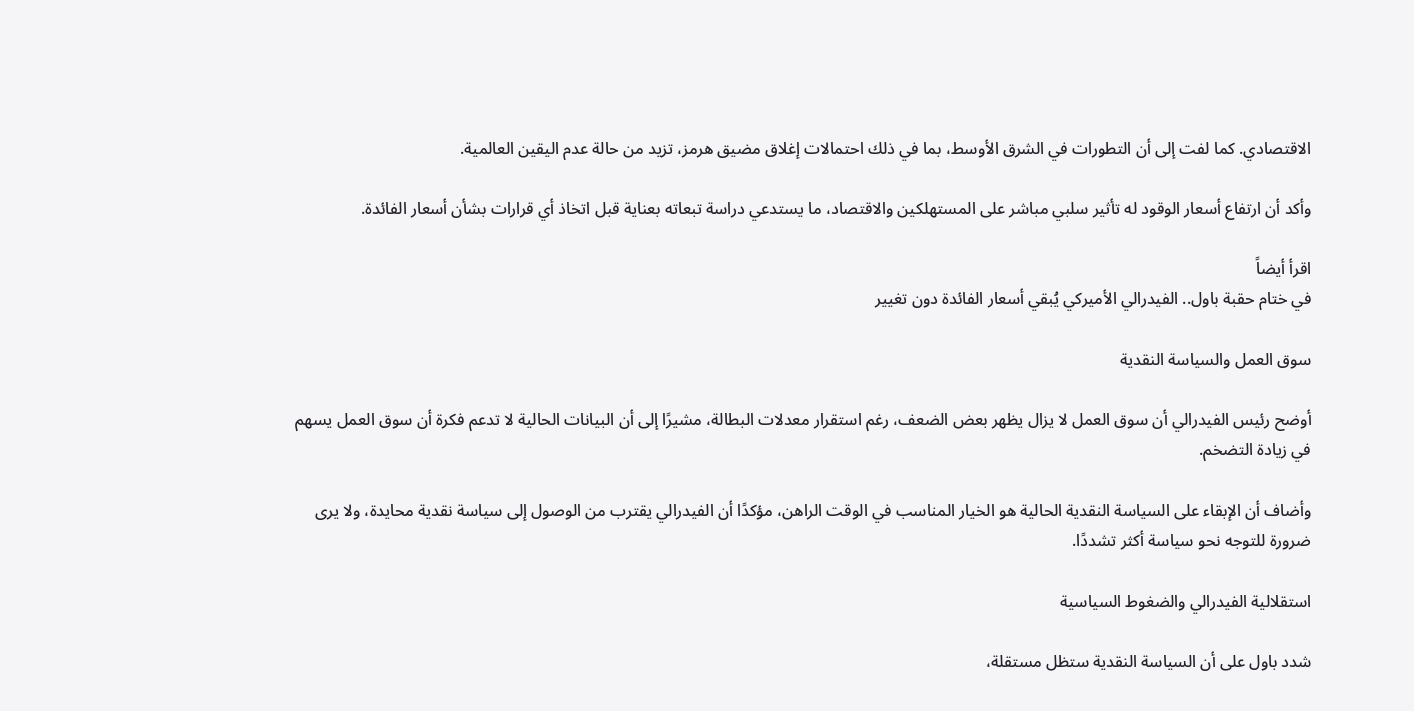الاقتصادي. كما لفت إلى أن التطورات في الشرق الأوسط، بما في ذلك احتمالات إغلاق مضيق هرمز، تزيد من حالة عدم اليقين العالمية.

وأكد أن ارتفاع أسعار الوقود له تأثير سلبي مباشر على المستهلكين والاقتصاد، ما يستدعي دراسة تبعاته بعناية قبل اتخاذ أي قرارات بشأن أسعار الفائدة.

اقرأ أيضاً
في ختام حقبة باول.. الفيدرالي الأميركي يُبقي أسعار الفائدة دون تغيير

سوق العمل والسياسة النقدية

أوضح رئيس الفيدرالي أن سوق العمل لا يزال يظهر بعض الضعف، رغم استقرار معدلات البطالة، مشيرًا إلى أن البيانات الحالية لا تدعم فكرة أن سوق العمل يسهم في زيادة التضخم.

وأضاف أن الإبقاء على السياسة النقدية الحالية هو الخيار المناسب في الوقت الراهن، مؤكدًا أن الفيدرالي يقترب من الوصول إلى سياسة نقدية محايدة، ولا يرى ضرورة للتوجه نحو سياسة أكثر تشددًا.

استقلالية الفيدرالي والضغوط السياسية

شدد باول على أن السياسة النقدية ستظل مستقلة،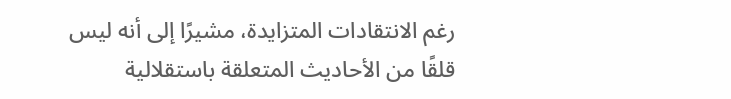رغم الانتقادات المتزايدة، مشيرًا إلى أنه ليس قلقًا من الأحاديث المتعلقة باستقلالية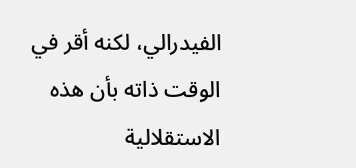الفيدرالي، لكنه أقر في الوقت ذاته بأن هذه الاستقلالية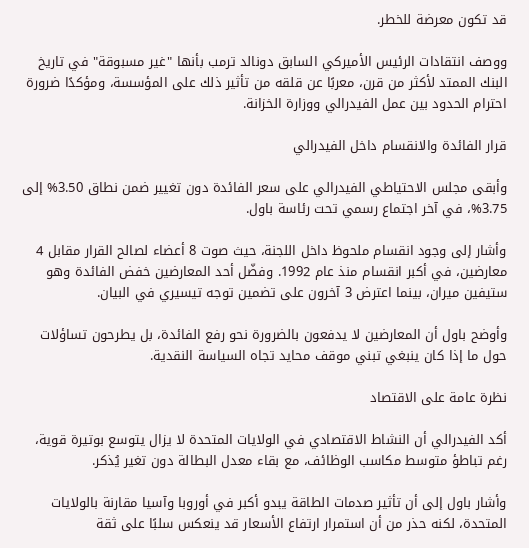قد تكون معرضة للخطر.

ووصف انتقادات الرئيس الأميركي السابق دونالد ترمب بأنها "غير مسبوقة" في تاريخ البنك الممتد لأكثر من قرن، معربًا عن قلقه من تأثير ذلك على المؤسسة، ومؤكدًا ضرورة احترام الحدود بين عمل الفيدرالي ووزارة الخزانة.

قرار الفائدة والانقسام داخل الفيدرالي

وأبقى مجلس الاحتياطي الفيدرالي على سعر الفائدة دون تغيير ضمن نطاق 3.50% إلى 3.75%، في آخر اجتماع رسمي تحت رئاسة باول.

وأشار إلى وجود انقسام ملحوظ داخل اللجنة، حيث صوت 8 أعضاء لصالح القرار مقابل 4 معارضين، في أكبر انقسام منذ عام 1992. وفضّل أحد المعارضين خفض الفائدة وهو ستيفين ميران، بينما اعترض 3 آخرون على تضمين توجه تيسيري في البيان.

وأوضح باول أن المعارضين لا يدفعون بالضرورة نحو رفع الفائدة، بل يطرحون تساؤلات حول ما إذا كان ينبغي تبني موقف محايد تجاه السياسة النقدية.

نظرة عامة على الاقتصاد

أكد الفيدرالي أن النشاط الاقتصادي في الولايات المتحدة لا يزال يتوسع بوتيرة قوية، رغم تباطؤ متوسط مكاسب الوظائف، مع بقاء معدل البطالة دون تغير يُذكر.

وأشار باول إلى أن تأثير صدمات الطاقة يبدو أكبر في أوروبا وآسيا مقارنة بالولايات المتحدة، لكنه حذر من أن استمرار ارتفاع الأسعار قد ينعكس سلبًا على ثقة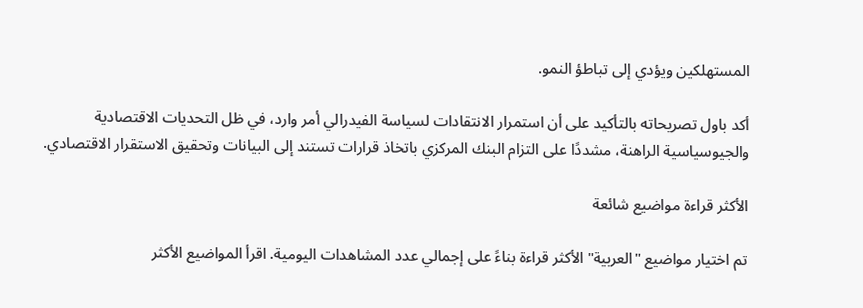المستهلكين ويؤدي إلى تباطؤ النمو.

أكد باول تصريحاته بالتأكيد على أن استمرار الانتقادات لسياسة الفيدرالي أمر وارد، في ظل التحديات الاقتصادية والجيوسياسية الراهنة، مشددًا على التزام البنك المركزي باتخاذ قرارات تستند إلى البيانات وتحقيق الاستقرار الاقتصادي.

الأكثر قراءة مواضيع شائعة

تم اختيار مواضيع "العربية" الأكثر قراءة بناءً على إجمالي عدد المشاهدات اليومية. اقرأ المواضيع الأكثر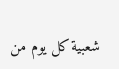شعبية كل يوم من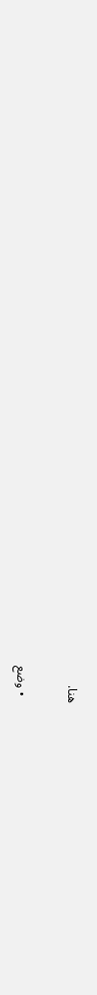هنا.

  • وضع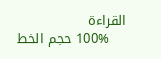القراءة
    100% حجم الخط